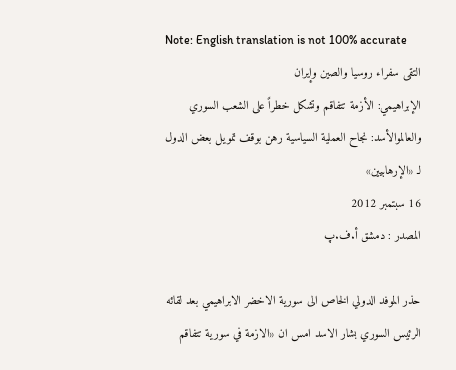Note: English translation is not 100% accurate
التقى سفراء روسيا والصين وإيران
الإبراهيمي: الأزمة تتفاقم وتشكل خطراً على الشعب السوري والعالموالأسد: نجاح العملية السياسية رهن بوقف تمويل بعض الدول لـ «الإرهابيين»
16 سبتمبر 2012
المصدر : دمشق أ.ف.پ

حذر الموفد الدولي الخاص الى سورية الاخضر الابراهيمي بعد لقائه الرئيس السوري بشار الاسد امس ان «الازمة في سورية تتفاقم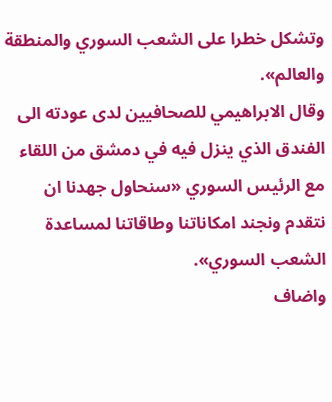وتشكل خطرا على الشعب السوري والمنطقة والعالم».
وقال الابراهيمي للصحافيين لدى عودته الى الفندق الذي ينزل فيه في دمشق من اللقاء مع الرئيس السوري «سنحاول جهدنا ان نتقدم ونجند امكاناتنا وطاقاتنا لمساعدة الشعب السوري».
واضاف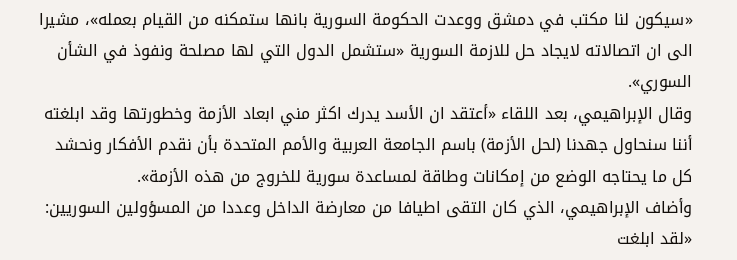«سيكون لنا مكتب في دمشق ووعدت الحكومة السورية بانها ستمكنه من القيام بعمله»، مشيرا الى ان اتصالاته لايجاد حل للازمة السورية «ستشمل الدول التي لها مصلحة ونفوذ في الشأن السوري».
وقال الإبراهيمي، بعد اللقاء «أعتقد ان الأسد يدرك اكثر مني ابعاد الأزمة وخطورتها وقد ابلغته أننا سنحاول جهدنا (لحل الأزمة) باسم الجامعة العربية والأمم المتحدة بأن نقدم الأفكار ونحشد كل ما يحتاجه الوضع من إمكانات وطاقة لمساعدة سورية للخروج من هذه الأزمة».
وأضاف الإبراهيمي، الذي كان التقى اطيافا من معارضة الداخل وعددا من المسؤولين السوريين: «لقد ابلغت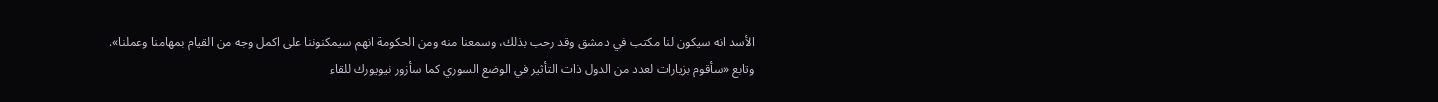الأسد انه سيكون لنا مكتب في دمشق وقد رحب بذلك، وسمعنا منه ومن الحكومة انهم سيمكنوننا على اكمل وجه من القيام بمهامنا وعملنا».
وتابع «سأقوم بزيارات لعدد من الدول ذات التأثير في الوضع السوري كما سأزور نيويورك للقاء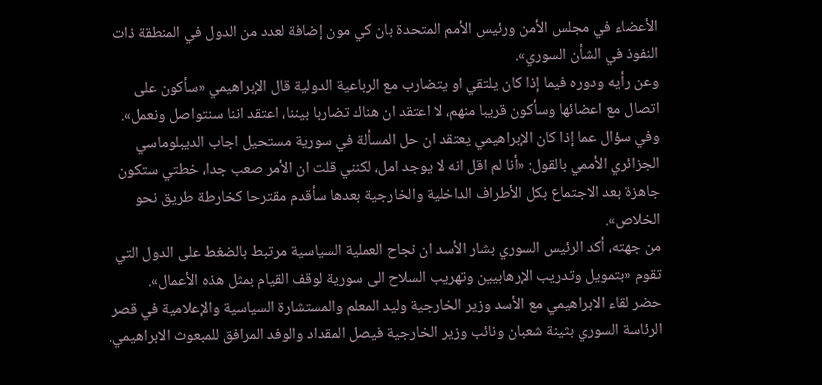الأعضاء في مجلس الأمن ورئيس الأمم المتحدة بان كي مون إضافة لعدد من الدول في المنطقة ذات النفوذ في الشأن السوري».
وعن رأيه ودوره فيما إذا كان يلتقي او يتضارب مع الرباعية الدولية قال الإبراهيمي «سأكون على اتصال مع اعضائها وسأكون قريبا منهم، لا اعتقد ان هناك تضاربا بيننا، اعتقد اننا سنتواصل ونعمل».
وفي سؤال عما إذا كان الإبراهيمي يعتقد ان حل المسألة في سورية مستحيل اجاب الديبلوماسي الجزائري الأممي بالقول: «أنا لم اقل انه لا يوجد امل، لكنني قلت ان الأمر صعب جدا، خطتي ستكون جاهزة بعد الاجتماع بكل الأطراف الداخلية والخارجية بعدها سأقدم مقترحا كخارطة طريق نحو الخلاص».
من جهته، أكد الرئيس السوري بشار الأسد ان نجاح العملية السياسية مرتبط بالضغط على الدول التي تقوم «بتمويل وتدريب الإرهابيين وتهريب السلاح الى سورية لوقف القيام بمثل هذه الأعمال».
حضر لقاء الابراهيمي مع الأسد وزير الخارجية وليد المعلم والمستشارة السياسية والإعلامية في قصر الرئاسة السوري بثينة شعبان ونائب وزير الخارجية فيصل المقداد والوفد المرافق للمبعوث الابراهيمي.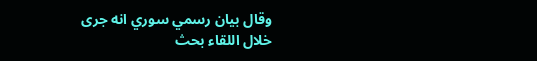وقال بيان رسمي سوري انه جرى خلال اللقاء بحث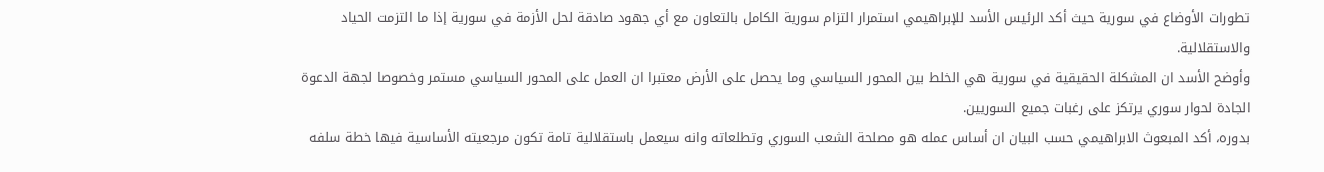تطورات الأوضاع في سورية حيث أكد الرئيس الأسد للإبراهيمي استمرار التزام سورية الكامل بالتعاون مع أي جهود صادقة لحل الأزمة في سورية إذا ما التزمت الحياد والاستقلالية.
وأوضح الأسد ان المشكلة الحقيقية في سورية هي الخلط بين المحور السياسي وما يحصل على الأرض معتبرا ان العمل على المحور السياسي مستمر وخصوصا لجهة الدعوة الجادة لحوار سوري يرتكز على رغبات جميع السوريين.
بدوره، أكد المبعوث الابراهيمي حسب البيان ان أساس عمله هو مصلحة الشعب السوري وتطلعاته وانه سيعمل باستقلالية تامة تكون مرجعيته الأساسية فيها خطة سلفه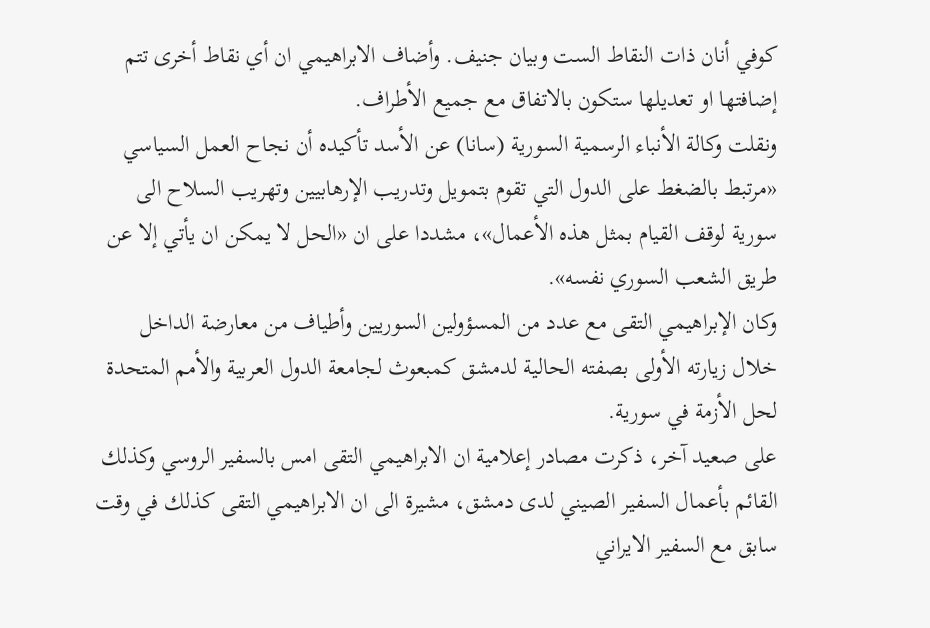كوفي أنان ذات النقاط الست وبيان جنيف. وأضاف الابراهيمي ان أي نقاط أخرى تتم إضافتها او تعديلها ستكون بالاتفاق مع جميع الأطراف.
ونقلت وكالة الأنباء الرسمية السورية (سانا) عن الأسد تأكيده أن نجاح العمل السياسي «مرتبط بالضغط على الدول التي تقوم بتمويل وتدريب الإرهابيين وتهريب السلاح الى سورية لوقف القيام بمثل هذه الأعمال»، مشددا على ان «الحل لا يمكن ان يأتي إلا عن طريق الشعب السوري نفسه».
وكان الإبراهيمي التقى مع عدد من المسؤولين السوريين وأطياف من معارضة الداخل خلال زيارته الأولى بصفته الحالية لدمشق كمبعوث لجامعة الدول العربية والأمم المتحدة لحل الأزمة في سورية.
على صعيد آخر، ذكرت مصادر إعلامية ان الابراهيمي التقى امس بالسفير الروسي وكذلك القائم بأعمال السفير الصيني لدى دمشق، مشيرة الى ان الابراهيمي التقى كذلك في وقت سابق مع السفير الايراني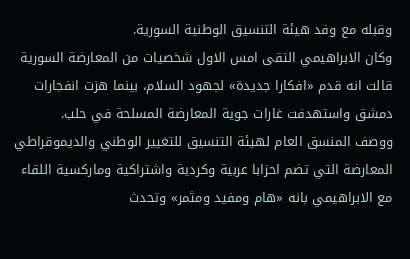وقبله مع وفد هيئة التنسيق الوطنية السورية.
وكان الابراهيمي التقى امس الاول شخصيات من المعارضة السورية قالت انه قدم «افكارا جديدة» لجهود السلام، بينما هزت انفجارات دمشق واستهدفت غارات جوية المعارضة المسلحة في حلب.
ووصف المنسق العام لهيئة التنسيق للتغيير الوطني والديموقراطي المعارضة التي تضم احزابا عربية وكردية واشتراكية وماركسية اللقاء مع الابراهيمي بانه «هام ومفيد ومثمر» وتحدث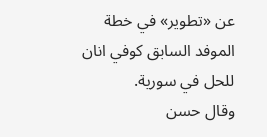عن «تطوير» في خطة الموفد السابق كوفي انان للحل في سورية.
وقال حسن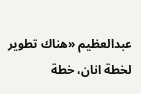عبدالعظيم «هناك تطوير لخطة انان، خطة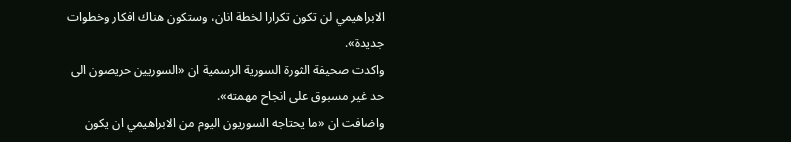الابراهيمي لن تكون تكرارا لخطة انان، وستكون هناك افكار وخطوات جديدة».
واكدت صحيفة الثورة السورية الرسمية ان «السوريين حريصون الى حد غير مسبوق على انجاح مهمته».
واضافت ان «ما يحتاجه السوريون اليوم من الابراهيمي ان يكون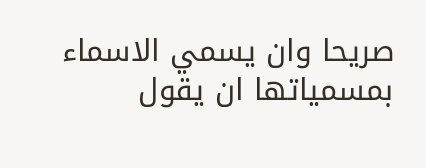صريحا وان يسمي الاسماء بمسمياتها ان يقول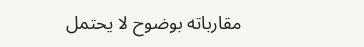مقارباته بوضوح لا يحتمل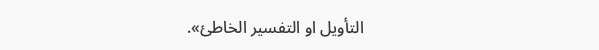التأويل او التفسير الخاطئ».